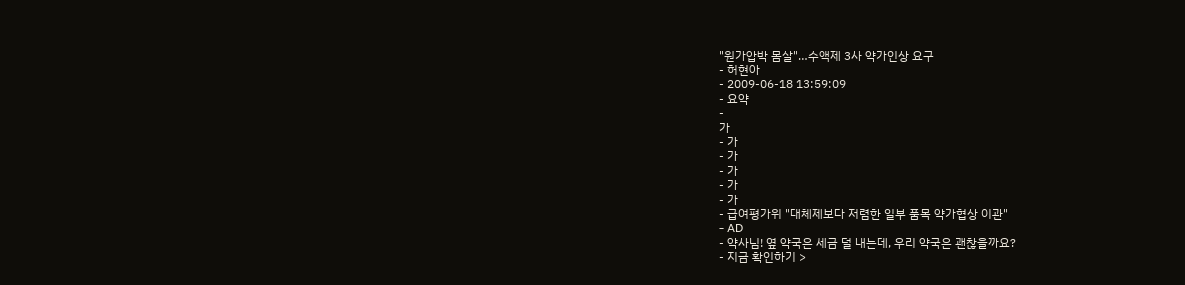"원가압박 몸살"…수액제 3사 약가인상 요구
- 허현아
- 2009-06-18 13:59:09
- 요약
-
가
- 가
- 가
- 가
- 가
- 가
- 급여평가위 "대체제보다 저렴한 일부 품목 약가협상 이관"
- AD
- 약사님! 옆 약국은 세금 덜 내는데, 우리 약국은 괜찮을까요?
- 지금 확인하기 >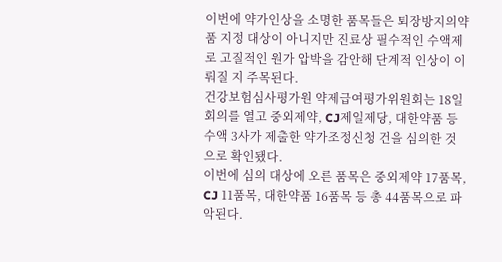이번에 약가인상을 소명한 품목들은 퇴장방지의약품 지정 대상이 아니지만 진료상 필수적인 수액제로 고질적인 원가 압박을 감안해 단계적 인상이 이뤄질 지 주목된다.
건강보험심사평가원 약제급여평가위원회는 18일 회의를 열고 중외제약, CJ제일제당, 대한약품 등 수액 3사가 제출한 약가조정신청 건을 심의한 것으로 확인됐다.
이번에 심의 대상에 오른 품목은 중외제약 17품목, CJ 11품목, 대한약품 16품목 등 총 44품목으로 파악된다.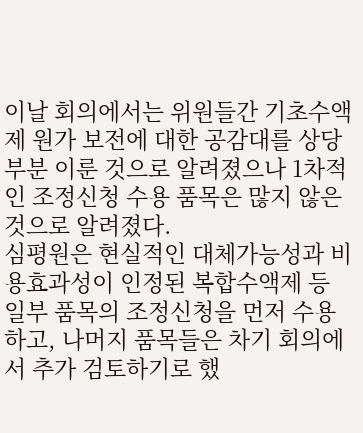이날 회의에서는 위원들간 기초수액제 원가 보전에 대한 공감대를 상당부분 이룬 것으로 알려졌으나 1차적인 조정신청 수용 품목은 많지 않은 것으로 알려졌다.
심평원은 현실적인 대체가능성과 비용효과성이 인정된 복합수액제 등 일부 품목의 조정신청을 먼저 수용하고, 나머지 품목들은 차기 회의에서 추가 검토하기로 했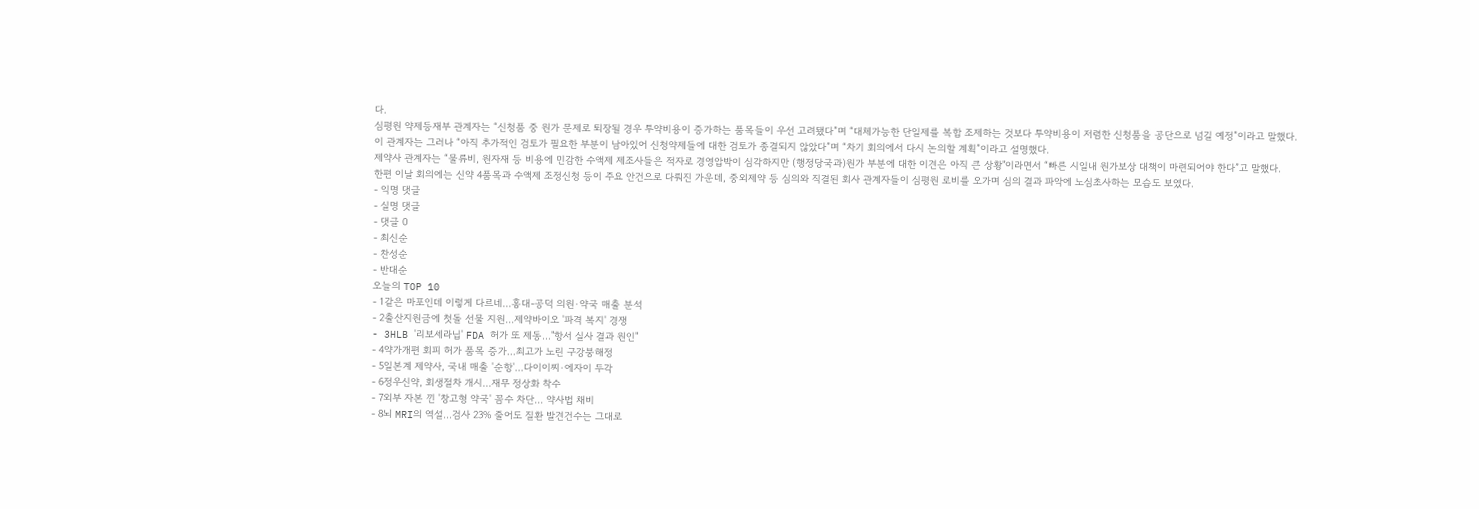다.
심평원 약제등재부 관계자는 “신청품 중 원가 문제로 퇴장될 경우 투약비용이 증가하는 품목들이 우선 고려됐다”며 “대체가능한 단일제를 복합 조제하는 것보다 투약비용이 저렴한 신청품을 공단으로 넘길 예정”이라고 말했다.
이 관계자는 그러나 “아직 추가적인 검토가 필요한 부분이 남아있어 신청약제들에 대한 검토가 종결되지 않았다”며 “차기 회의에서 다시 논의할 계획”이라고 설명했다.
제약사 관계자는 “물류비, 원자재 등 비용에 민감한 수액제 제조사들은 적자로 경영압박이 심각하지만 (행정당국과)원가 부분에 대한 이견은 아직 큰 상황"이라면서 “빠른 시일내 원가보상 대책이 마련되어야 한다”고 말했다.
한편 이날 회의에는 신약 4품목과 수액제 조정신청 등이 주요 안건으로 다뤄진 가운데, 중외제약 등 심의와 직결된 회사 관계자들이 심평원 로비를 오가며 심의 결과 파악에 노심초사하는 모습도 보였다.
- 익명 댓글
- 실명 댓글
- 댓글 0
- 최신순
- 찬성순
- 반대순
오늘의 TOP 10
- 1같은 마포인데 이렇게 다르네…홍대-공덕 의원·약국 매출 분석
- 2출산지원금에 첫돌 선물 지원…제약바이오 '파격 복지' 경쟁
- 3HLB '리보세라닙' FDA 허가 또 제동…"항서 실사 결과 원인"
- 4약가개편 회피 허가 품목 증가…최고가 노린 구강붕해정
- 5일본계 제약사, 국내 매출 '순항'…다이이찌·에자이 두각
- 6정우신약, 회생절차 개시…재무 정상화 착수
- 7외부 자본 낀 '창고형 약국' 꼼수 차단… 약사법 채비
- 8뇌 MRI의 역설…검사 23% 줄어도 질환 발견건수는 그대로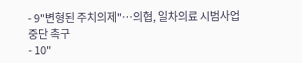- 9"변형된 주치의제"…의협, 일차의료 시범사업 중단 촉구
- 10"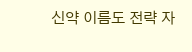신약 이름도 전략 자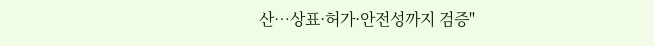산…상표·허가·안전성까지 검증"